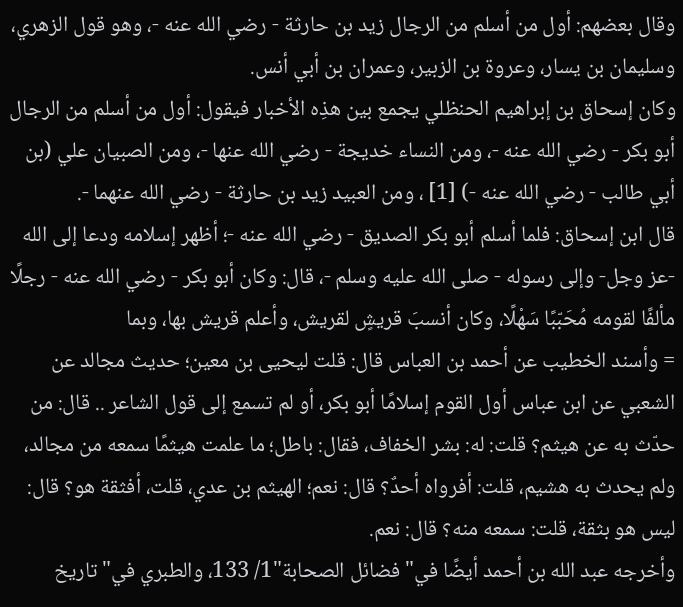وقال بعضهم: أول من أسلم من الرجال زيد بن حارثة - رضي الله عنه -، وهو قول الزهري، وسليمان بن يسار، وعروة بن الزبير، وعمران بن أبي أنس.
وكان إسحاق بن إبراهيم الحنظلي يجمع بين هذِه الأخبار فيقول: أول من أسلم من الرجال أبو بكر - رضي الله عنه -، ومن النساء خديجة - رضي الله عنها -، ومن الصبيان علي (بن أبي طالب - رضي الله عنه -) [1] ، ومن العبيد زيد بن حارثة - رضي الله عنهما -.
قال ابن إسحاق: فلما أسلم أبو بكر الصديق - رضي الله عنه -؛ أظهر إسلامه ودعا إلى الله -عز وجل- وإلى رسوله - صلى الله عليه وسلم -، قال: وكان أبو بكر - رضي الله عنه - رجلًا مألفًا لقومه مُحَبّبًا سَهْلًا، وكان أنسبَ قريشٍ لقريش، وأعلم قريش بها، وبما
= وأسند الخطيب عن أحمد بن العباس قال: قلت ليحيى بن معين؛ حديث مجالد عن الشعبي عن ابن عباس أول القوم إسلامًا أبو بكر، أو لم تسمع إلى قول الشاعر .. قال: من حدّث به عن هيثم؟ قلت: له: بشر الخفاف، فقال: باطل؛ ما علمت هيثمًا سمعه من مجالد، ولم يحدث به هشيم، قلت: أفرواه أحدٌ؟ قال: نعم؛ الهيثم بن عدي، قلت، أفثقة هو؟ قال: ليس هو بثقة، قلت: سمعه منه؟ قال: نعم.
وأخرجه عبد الله بن أحمد أيضًا في"فضائل الصحابة"1/ 133، والطبري في"تاريخ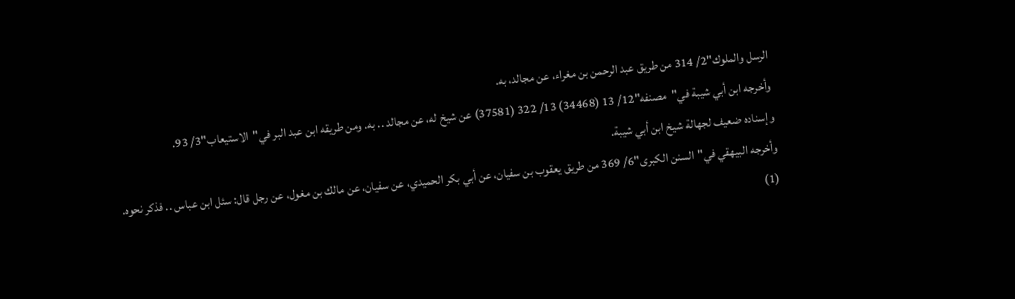الرسل والملوك"2/ 314 من طريق عبد الرحمن بن مغراء، عن مجالد، به.
وأخرجه ابن أبي شيبة في"مصنفه"12/ 13 (34468) 13/ 322 (37581) عن شيخ له، عن مجالد .. به. ومن طريقه ابن عبد البر في"الاستيعاب"3/ 93.
وإسناده ضعيف لجهالة شيخ ابن أبي شيبة.
وأخرجه البيهقي في"السنن الكبرى"6/ 369 من طريق يعقوب بن سفيان، عن أبي بكر الحميدي، عن سفيان، عن مالك بن مغول، عن رجل قال: سئل ابن عباس .. فذكر نحوه.
(1)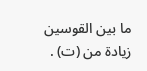ما بين القوسين زيادة من (ت) .